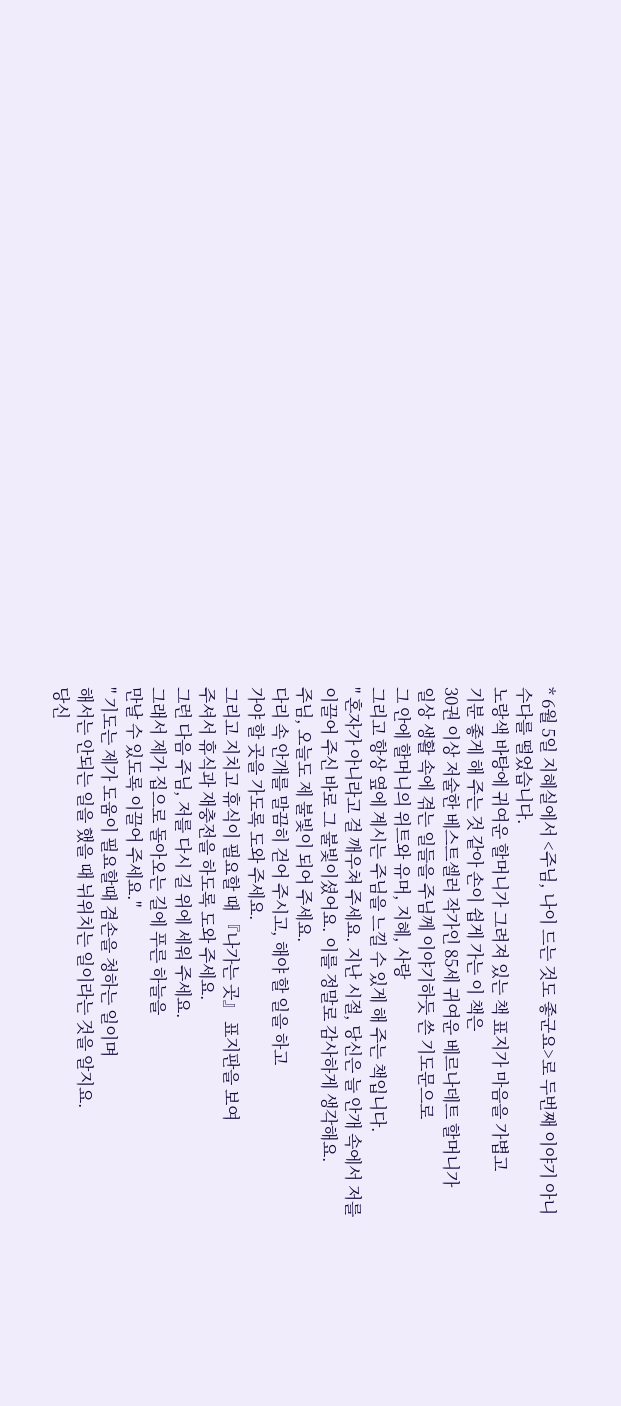* 6월 5일 지혜실에서 <주님, 나이 드는 것도 좋군요>로 두번째 이야기 아니
수다를 떨었습니다.
노랑색 바탕에 귀여운 할머니가 그려져 있는 책 표지가 마음을 가볍고
기분 좋게 해 주는 것 같아 손이 쉽게 가는 이 책은
30권 이상 저술한 베스트셀러 작가인 85세 귀여운 베르나데트 할머니가
일상 생활 속에 겪는 일들을 주님께 이야기하듯 쓴 기도문으로
그 안에 할머니의 위트와 유머, 지혜, 사랑
그리고 항상 옆에 계시는 주님을 느낄 수 있게 해 주는 책입니다.
" 혼자가 아니라고 걸 깨우쳐 주세요. 지난 시절, 당신은 늘 안개 속에서 저를
이끌어 주신 바로 그 불빛이셨어요. 이를 정말로 감사하게 생각해요.
주님, 오늘도 제 불빛이 되어 주세요.
다리 속 안개를 말끔히 걷어 주시고, 해야 할 일을 하고
가야 할 곳을 가도록 도와 주세요.
그리고 지치고 휴식이 필요할 때 『나가는 곳』 표지판을 보여
주셔서 휴식과 재충전을 하도록 도와 주세요.
그런 다음 주님, 저를 다시 길 위에 세워 주세요.
그래서 제가 집으로 돌아오는 길에 푸른 하늘을
만날 수 있도록 이끌어 주세요."
" 기도는 제가 도움이 필요할때 겸손을 청하는 일이며
해서는 안되는 일을 했을 때 뉘위치는 일이라는 것을 알지요.
당신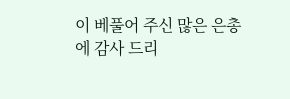이 베풀어 주신 많은 은총에 감사 드리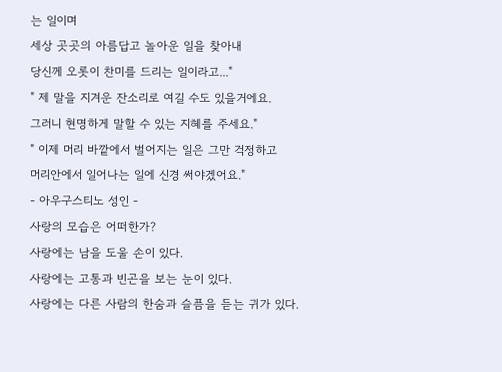는 일이며
세상 곳곳의 아름답고 놀아운 일을 찾아내
당신께 오롯이 찬미를 드리는 일이라고..."
" 제 말을 지겨운 잔소리로 여길 수도 있을거에요.
그러니 현명하게 말할 수 있는 지혜를 주세요."
" 이제 머리 바깥에서 벌어지는 일은 그만 걱정하고
머리안에서 일어나는 일에 신경 써야겠어요."
- 아우구스티노 성인 -
사랑의 모습은 어떠한가?
사랑에는 남을 도울 손이 있다.
사랑에는 고통과 빈곤을 보는 눈이 있다.
사랑에는 다른 사람의 한숨과 슬픔을 듣는 귀가 있다.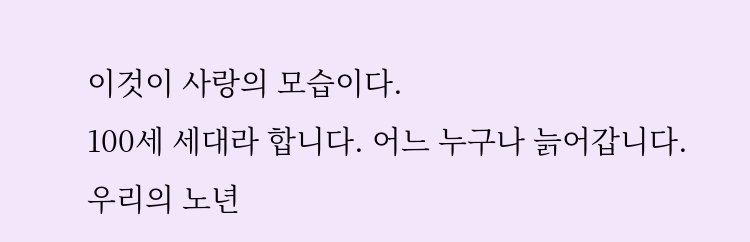이것이 사랑의 모습이다.
100세 세대라 합니다. 어느 누구나 늙어갑니다.
우리의 노년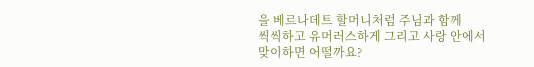을 베르나데트 할머니처럼 주님과 함께
씩씩하고 유머러스하게 그리고 사랑 안에서
맞이하면 어떨까요?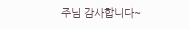주님 감사합니다~